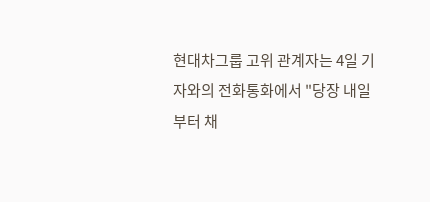현대차그룹 고위 관계자는 4일 기자와의 전화통화에서 "당장 내일부터 채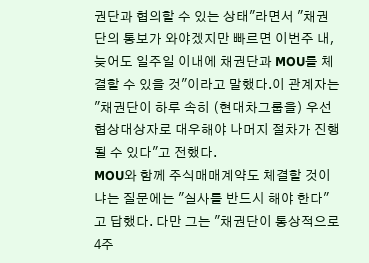권단과 협의할 수 있는 상태"라면서 "채권단의 통보가 와야겠지만 빠르면 이번주 내, 늦어도 일주일 이내에 채권단과 MOU를 체결할 수 있을 것"이라고 말했다.이 관계자는 "채권단이 하루 속히 (현대차그룹을) 우선협상대상자로 대우해야 나머지 절차가 진행될 수 있다"고 전했다.
MOU와 함께 주식매매계약도 체결할 것이냐는 질문에는 "실사를 반드시 해야 한다"고 답했다. 다만 그는 "채권단이 통상적으로 4주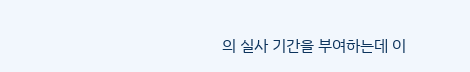의 실사 기간을 부여하는데 이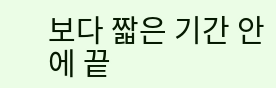보다 짧은 기간 안에 끝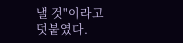낼 것"이라고 덧붙였다.